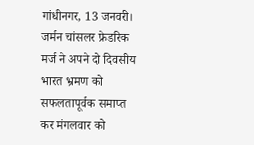गांधीनगर, 13 जनवरी। जर्मन चांसलर फ्रेडरिक मर्ज ने अपने दो दिवसीय भारत भ्रमण को सफलतापूर्वक समाप्त कर मंगलवार को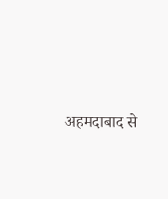अहमदाबाद से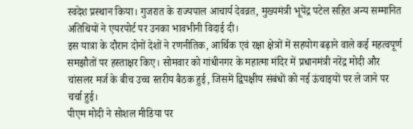स्वदेश प्रस्थान किया। गुजरात के राज्यपाल आचार्य देवव्रत, मुख्यमंत्री भूपेंद्र पटेल सहित अन्य सम्मानित अतिथियों ने एयरपोर्ट पर उनका भावभीनी विदाई दी।
इस यात्रा के दौरान दोनों देशों ने रणनीतिक, आर्थिक एवं रक्षा क्षेत्रों में सहयोग बढ़ाने वाले कई महत्वपूर्ण समझौतों पर हस्ताक्षर किए। सोमवार को गांधीनगर के महात्मा मंदिर में प्रधानमंत्री नरेंद्र मोदी और चांसलर मर्ज के बीच उच्च स्तरीय बैठक हुई, जिसमें द्विपक्षीय संबंधों को नई ऊंचाइयों पर ले जाने पर चर्चा हुई।
पीएम मोदी ने सोशल मीडिया पर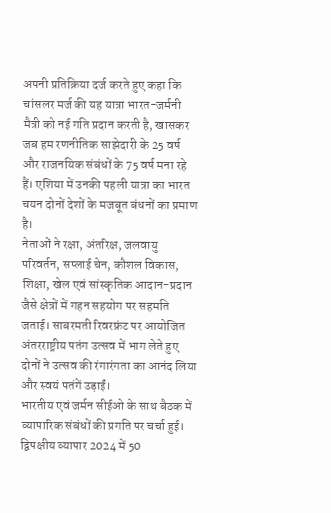अपनी प्रतिक्रिया दर्ज करते हुए कहा कि चांसलर मर्ज की यह यात्रा भारत-जर्मनी मैत्री को नई गति प्रदान करती है, खासकर जब हम रणनीतिक साझेदारी के 25 वर्ष और राजनयिक संबंधों के 75 वर्ष मना रहे हैं। एशिया में उनकी पहली यात्रा का भारत चयन दोनों देशों के मजबूत बंधनों का प्रमाण है।
नेताओं ने रक्षा, अंतरिक्ष, जलवायु परिवर्तन, सप्लाई चेन, कौशल विकास, शिक्षा, खेल एवं सांस्कृतिक आदान-प्रदान जैसे क्षेत्रों में गहन सहयोग पर सहमति जताई। साबरमती रिवरफ्रंट पर आयोजित अंतरराष्ट्रीय पतंग उत्सव में भाग लेते हुए दोनों ने उत्सव की रंगारंगता का आनंद लिया और स्वयं पतंगें उड़ाईं।
भारतीय एवं जर्मन सीईओ के साथ बैठक में व्यापारिक संबंधों की प्रगति पर चर्चा हुई। द्विपक्षीय व्यापार 2024 में 50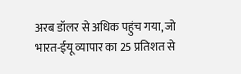अरब डॉलर से अधिक पहुंच गया, जो भारत-ईयू व्यापार का 25 प्रतिशत से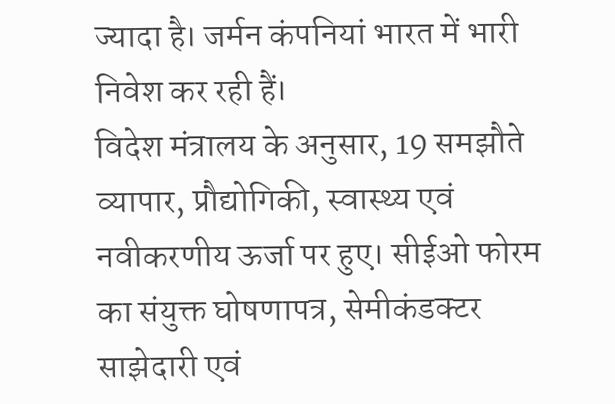ज्यादा है। जर्मन कंपनियां भारत में भारी निवेश कर रही हैं।
विदेश मंत्रालय के अनुसार, 19 समझौते व्यापार, प्रौद्योगिकी, स्वास्थ्य एवं नवीकरणीय ऊर्जा पर हुए। सीईओ फोरम का संयुक्त घोषणापत्र, सेमीकंडक्टर साझेदारी एवं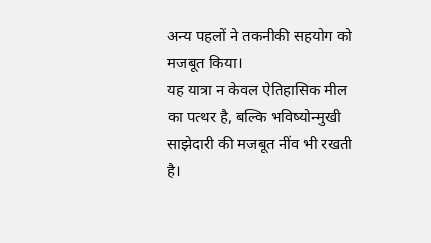अन्य पहलों ने तकनीकी सहयोग को मजबूत किया।
यह यात्रा न केवल ऐतिहासिक मील का पत्थर है, बल्कि भविष्योन्मुखी साझेदारी की मजबूत नींव भी रखती है।